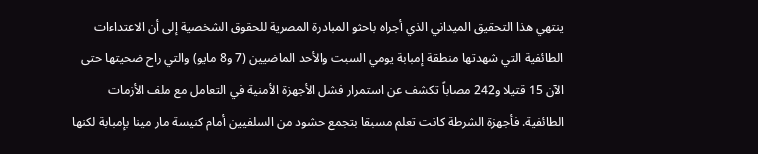ينتهي هذا التحقيق الميداني الذي أجراه باحثو المبادرة المصرية للحقوق الشخصية إلى أن الاعتداءات الطائفية التي شهدتها منطقة إمبابة يومي السبت والأحد الماضيين (7 و8 مايو) والتي راح ضحيتها حتى الآن 15 قتيلا و242 مصاباً تكشف عن استمرار فشل الأجهزة الأمنية في التعامل مع ملف الأزمات الطائفية. فأجهزة الشرطة كانت تعلم مسبقا بتجمع حشود من السلفيين أمام كنيسة مار مينا بإمبابة لكنها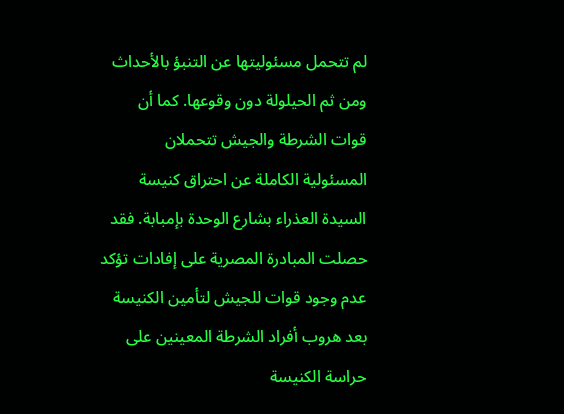لم تتحمل مسئوليتها عن التنبؤ بالأحداث ومن ثم الحيلولة دون وقوعها. كما أن قوات الشرطة والجيش تتحملان المسئولية الكاملة عن احتراق كنيسة السيدة العذراء بشارع الوحدة بإمبابة. فقد حصلت المبادرة المصرية على إفادات تؤكد عدم وجود قوات للجيش لتأمين الكنيسة بعد هروب أفراد الشرطة المعينين على حراسة الكنيسة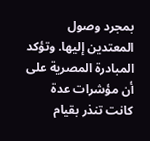بمجرد وصول المعتدين إليها. وتؤكد المبادرة المصرية على أن مؤشرات عدة كانت تنذر بقيام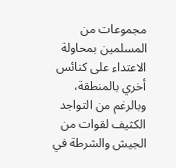مجموعات من المسلمين بمحاولة الاعتداء على كنائس أخري بالمنطقة، وبالرغم من التواجد الكثيف لقوات من الجيش والشرطة في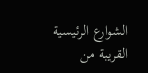الشوارع الرئيسية القريبة من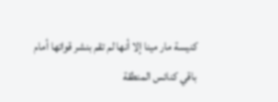كنيسة مار مينا إلا أنها لم تقم بنشر قواتها أمام باقي كنائس المنطقة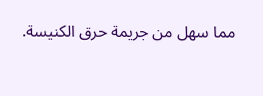مما سهل من جريمة حرق الكنيسة.